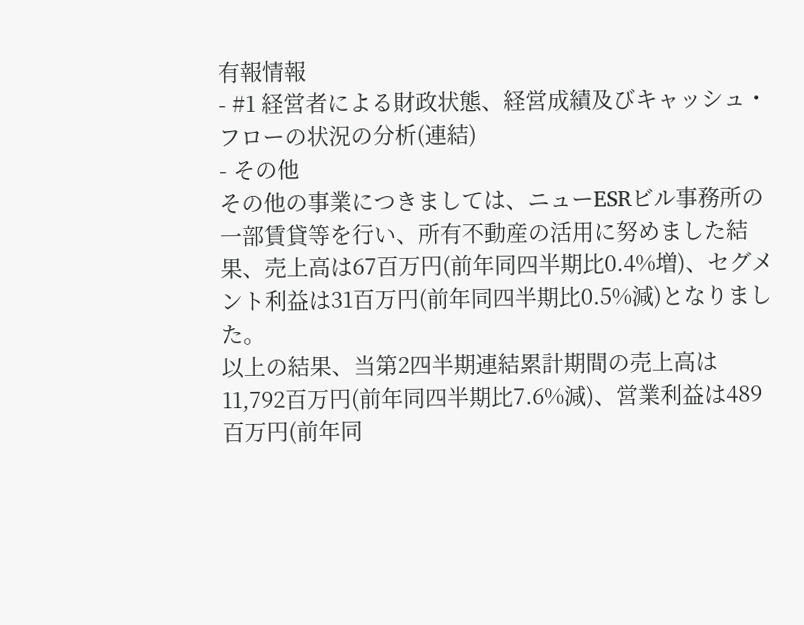有報情報
- #1 経営者による財政状態、経営成績及びキャッシュ・フローの状況の分析(連結)
- その他
その他の事業につきましては、ニューESRビル事務所の一部賃貸等を行い、所有不動産の活用に努めました結果、売上高は67百万円(前年同四半期比0.4%増)、セグメント利益は31百万円(前年同四半期比0.5%減)となりました。
以上の結果、当第2四半期連結累計期間の売上高は11,792百万円(前年同四半期比7.6%減)、営業利益は489百万円(前年同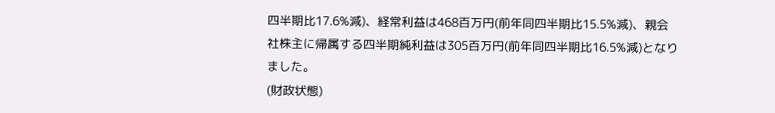四半期比17.6%減)、経常利益は468百万円(前年同四半期比15.5%減)、親会社株主に帰属する四半期純利益は305百万円(前年同四半期比16.5%減)となりました。
(財政状態)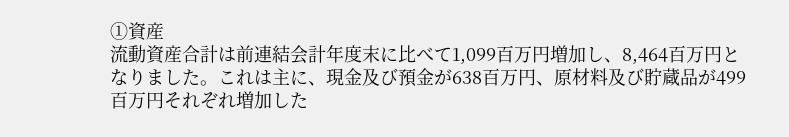①資産
流動資産合計は前連結会計年度末に比べて1,099百万円増加し、8,464百万円となりました。これは主に、現金及び預金が638百万円、原材料及び貯蔵品が499百万円それぞれ増加した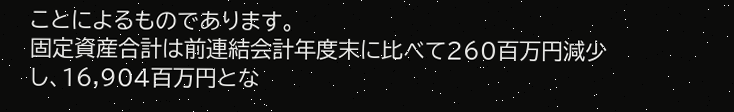ことによるものであります。
固定資産合計は前連結会計年度末に比べて260百万円減少し、16,904百万円とな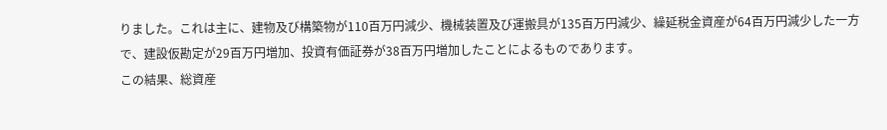りました。これは主に、建物及び構築物が110百万円減少、機械装置及び運搬具が135百万円減少、繰延税金資産が64百万円減少した一方で、建設仮勘定が29百万円増加、投資有価証券が38百万円増加したことによるものであります。
この結果、総資産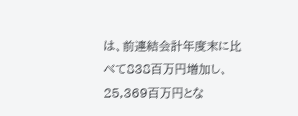は、前連結会計年度末に比べて838百万円増加し、25,369百万円とな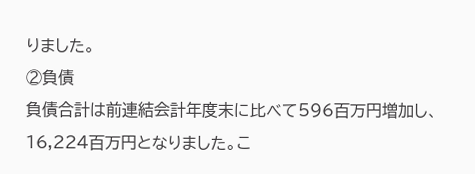りました。
②負債
負債合計は前連結会計年度末に比べて596百万円増加し、16,224百万円となりました。こ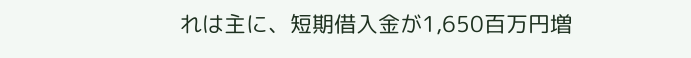れは主に、短期借入金が1,650百万円増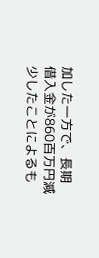加した一方で、長期借入金が860百万円減少したことによるも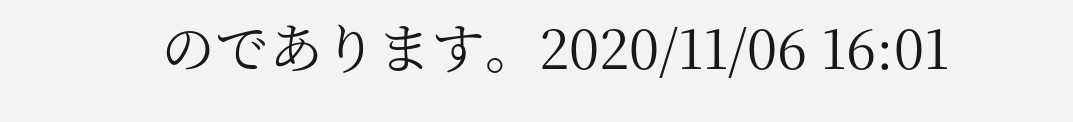のであります。2020/11/06 16:01